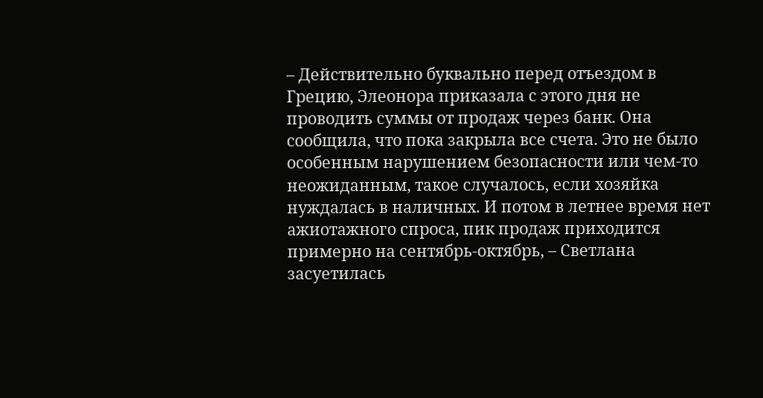– Действительно буквально перед отъездом в Грецию, Элеонора приказала с этого дня не проводить суммы от продаж через банк. Она сообщила, что пока закрыла все счета. Это не было особенным нарушением безопасности или чем-то неожиданным, такое случалось, если хозяйка нуждалась в наличных. И потом в летнее время нет ажиотажного спроса, пик продаж приходится примерно на сентябрь-октябрь, – Светлана засуетилась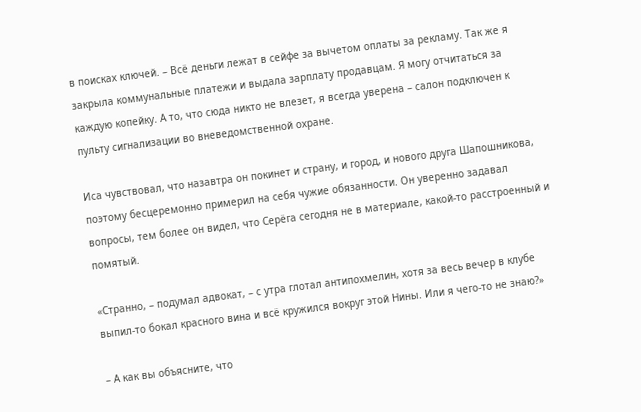в поисках ключей. – Всё деньги лежат в сейфе за вычетом оплаты за рекламу. Так же я закрыла коммунальные платежи и выдала зарплату продавцам. Я могу отчитаться за каждую копейку. А то, что сюда никто не влезет, я всегда уверена – салон подключен к пульту сигнализации во вневедомственной охране.

Иса чувствовал, что назавтра он покинет и страну, и город, и нового друга Шапошникова, поэтому бесцеремонно примерил на себя чужие обязанности. Он уверенно задавал вопросы, тем более он видел, что Серёга сегодня не в материале, какой-то расстроенный и помятый.

«Странно, – подумал адвокат, – с утра глотал антипохмелин, хотя за весь вечер в клубе выпил-то бокал красного вина и всё кружился вокруг этой Нины. Или я чего-то не знаю?»

– А как вы объясните, что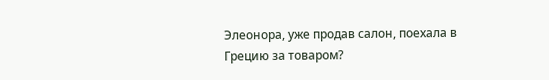Элеонора, уже продав салон, поехала в Грецию за товаром?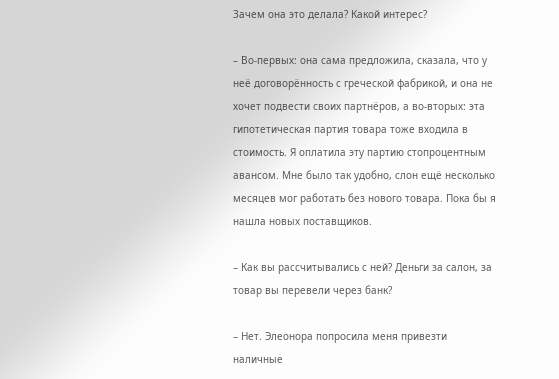Зачем она это делала? Какой интерес?

– Во-первых: она сама предложила, сказала, что у неё договорённость с греческой фабрикой, и она не хочет подвести своих партнёров, а во-вторых: эта гипотетическая партия товара тоже входила в стоимость. Я оплатила эту партию стопроцентным авансом. Мне было так удобно, слон ещё несколько месяцев мог работать без нового товара. Пока бы я нашла новых поставщиков.

– Как вы рассчитывались с ней? Деньги за салон, за товар вы перевели через банк?

– Нет. Элеонора попросила меня привезти наличные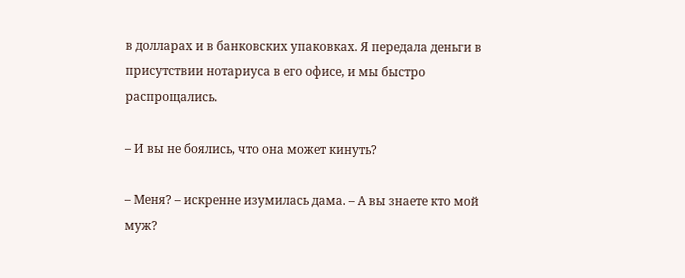в долларах и в банковских упаковках. Я передала деньги в присутствии нотариуса в его офисе, и мы быстро распрощались.

– И вы не боялись, что она может кинуть?

– Меня? – искренне изумилась дама. – А вы знаете кто мой муж?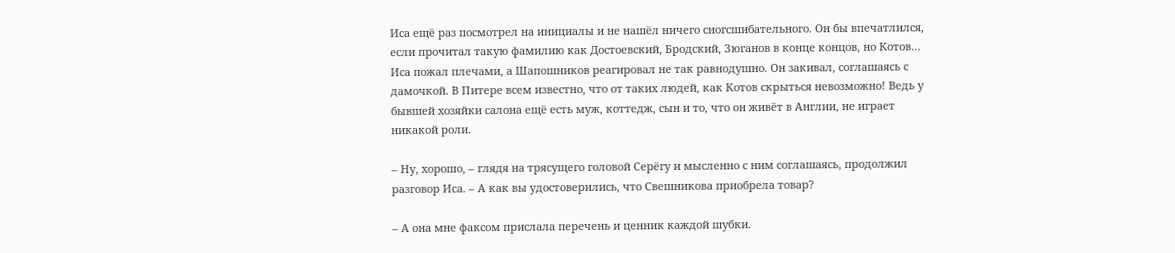Иса ещё раз посмотрел на инициалы и не нашёл ничего сногсшибательного. Он бы впечатлился, если прочитал такую фамилию как Достоевский, Бродский, Зюганов в конце концов, но Котов… Иса пожал плечами, а Шапошников реагировал не так равнодушно. Он закивал, соглашаясь с дамочкой. В Питере всем известно, что от таких людей, как Котов скрыться невозможно! Ведь у бывшей хозяйки салона ещё есть муж, коттедж, сын и то, что он живёт в Англии, не играет никакой роли.

– Ну, хорошо, – глядя на трясущего головой Серёгу и мысленно с ним соглашаясь, продолжил разговор Иса. – А как вы удостоверились, что Свешникова приобрела товар?

– А она мне факсом прислала перечень и ценник каждой шубки.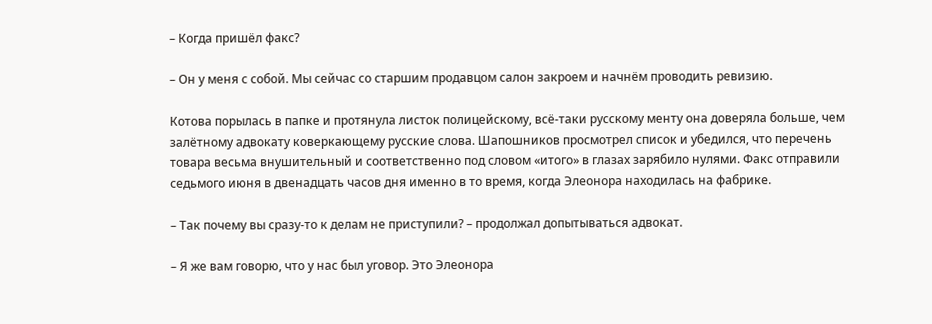– Когда пришёл факс?

– Он у меня с собой. Мы сейчас со старшим продавцом салон закроем и начнём проводить ревизию.

Котова порылась в папке и протянула листок полицейскому, всё-таки русскому менту она доверяла больше, чем залётному адвокату коверкающему русские слова. Шапошников просмотрел список и убедился, что перечень товара весьма внушительный и соответственно под словом «итого» в глазах зарябило нулями. Факс отправили седьмого июня в двенадцать часов дня именно в то время, когда Элеонора находилась на фабрике.

– Так почему вы сразу-то к делам не приступили? – продолжал допытываться адвокат.

– Я же вам говорю, что у нас был уговор. Это Элеонора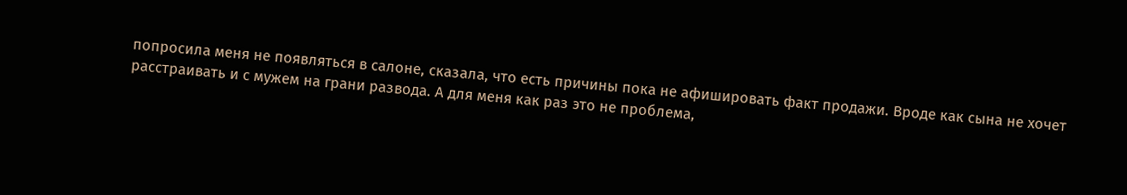попросила меня не появляться в салоне, сказала, что есть причины пока не афишировать факт продажи. Вроде как сына не хочет расстраивать и с мужем на грани развода. А для меня как раз это не проблема,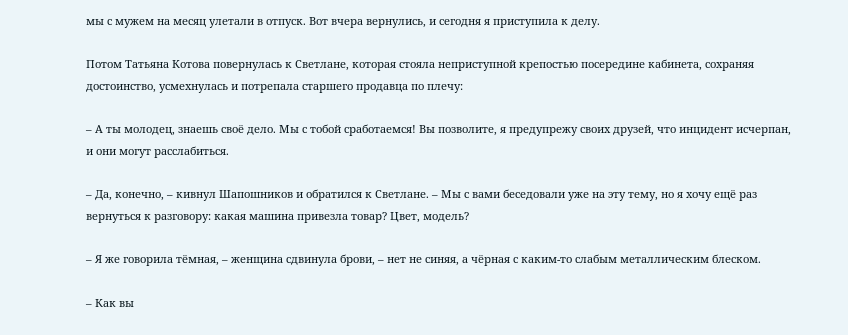мы с мужем на месяц улетали в отпуск. Вот вчера вернулись, и сегодня я приступила к делу.

Потом Татьяна Котова повернулась к Светлане, которая стояла неприступной крепостью посередине кабинета, сохраняя достоинство, усмехнулась и потрепала старшего продавца по плечу:

– А ты молодец, знаешь своё дело. Мы с тобой сработаемся! Вы позволите, я предупрежу своих друзей, что инцидент исчерпан, и они могут расслабиться.

– Да, конечно, – кивнул Шапошников и обратился к Светлане. – Мы с вами беседовали уже на эту тему, но я хочу ещё раз вернуться к разговору: какая машина привезла товар? Цвет, модель?

– Я же говорила тёмная, – женщина сдвинула брови, – нет не синяя, а чёрная с каким-то слабым металлическим блеском.

– Как вы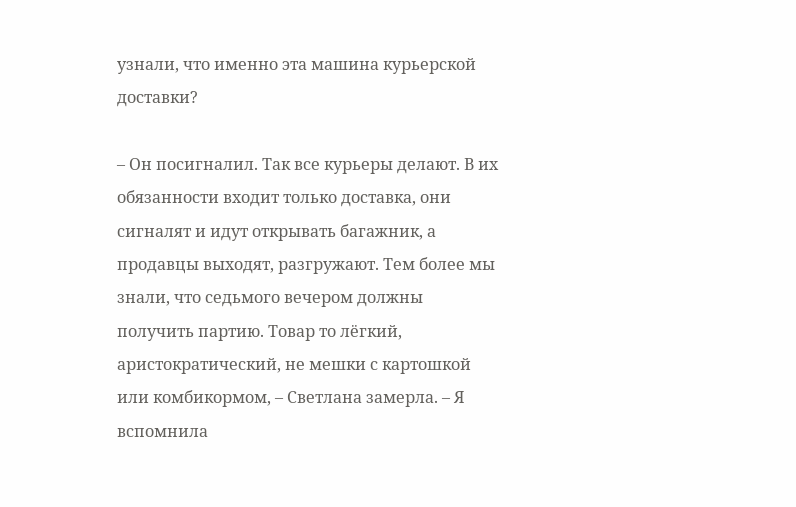узнали, что именно эта машина курьерской доставки?

– Он посигналил. Так все курьеры делают. В их обязанности входит только доставка, они сигналят и идут открывать багажник, а продавцы выходят, разгружают. Тем более мы знали, что седьмого вечером должны получить партию. Товар то лёгкий, аристократический, не мешки с картошкой или комбикормом, – Светлана замерла. – Я вспомнила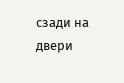сзади на двери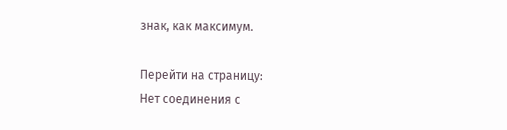знак, как максимум.

Перейти на страницу:
Нет соединения с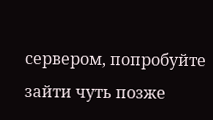сервером, попробуйте зайти чуть позже